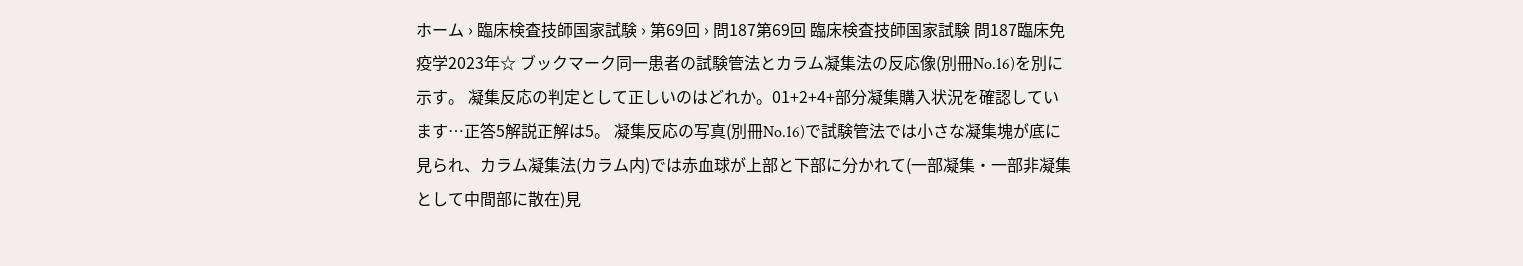ホーム › 臨床検査技師国家試験 › 第69回 › 問187第69回 臨床検査技師国家試験 問187臨床免疫学2023年☆ ブックマーク同一患者の試験管法とカラム凝集法の反応像(別冊No.16)を別に示す。 凝集反応の判定として正しいのはどれか。01+2+4+部分凝集購入状況を確認しています…正答5解説正解は5。 凝集反応の写真(別冊No.16)で試験管法では小さな凝集塊が底に見られ、カラム凝集法(カラム内)では赤血球が上部と下部に分かれて(一部凝集・一部非凝集として中間部に散在)見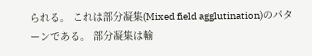られる。 これは部分凝集(Mixed field agglutination)のパターンである。 部分凝集は輸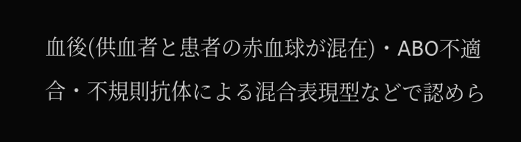血後(供血者と患者の赤血球が混在)・ABO不適合・不規則抗体による混合表現型などで認めら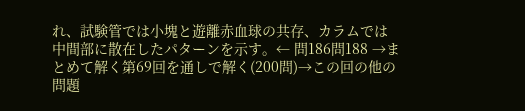れ、試験管では小塊と遊離赤血球の共存、カラムでは中間部に散在したパターンを示す。← 問186問188 →まとめて解く第69回を通しで解く(200問)→この回の他の問題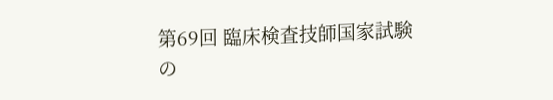第69回 臨床検査技師国家試験 の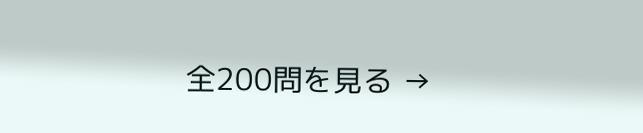全200問を見る →